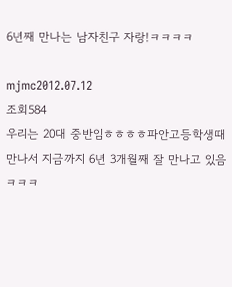6년째 만나는 남자친구 자랑!ㅋㅋㅋㅋ

mjmc2012.07.12
조회584
우리는 20대 중반임ㅎㅎㅎㅎ파안고등학생때 만나서 지금까지 6년 3개월째 잘 만나고 있음ㅋㅋㅋ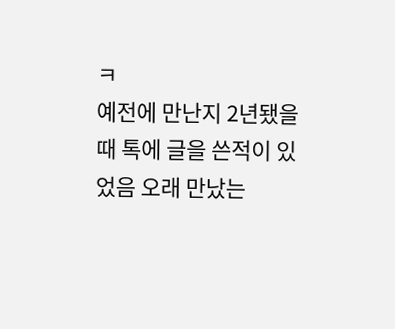ㅋ
예전에 만난지 2년됐을때 톡에 글을 쓴적이 있었음 오래 만났는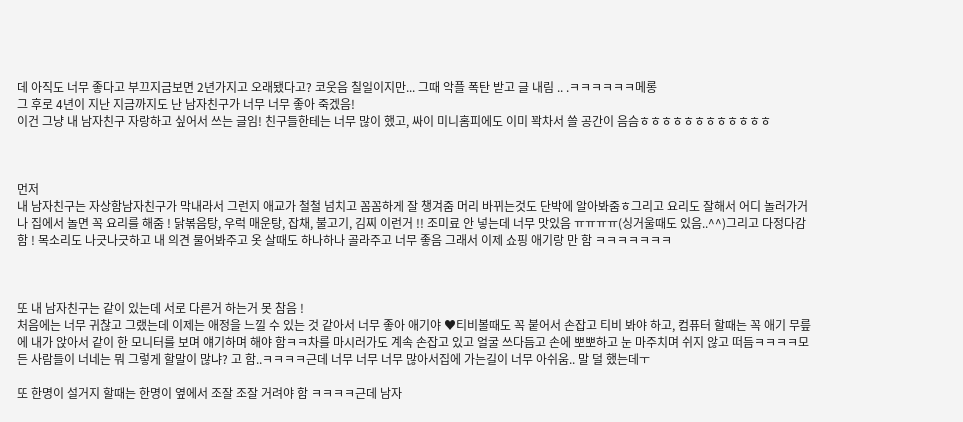데 아직도 너무 좋다고 부끄지금보면 2년가지고 오래됐다고? 코웃음 칠일이지만... 그때 악플 폭탄 받고 글 내림 .. .ㅋㅋㅋㅋㅋㅋ메롱
그 후로 4년이 지난 지금까지도 난 남자친구가 너무 너무 좋아 죽겠음!
이건 그냥 내 남자친구 자랑하고 싶어서 쓰는 글임! 친구들한테는 너무 많이 했고, 싸이 미니홈피에도 이미 꽉차서 쓸 공간이 음슴ㅎㅎㅎㅎㅎㅎㅎㅎㅎㅎㅎㅎ



먼저
내 남자친구는 자상함남자친구가 막내라서 그런지 애교가 철철 넘치고 꼼꼼하게 잘 챙겨줌 머리 바뀌는것도 단박에 알아봐줌ㅎ그리고 요리도 잘해서 어디 놀러가거나 집에서 놀면 꼭 요리를 해줌 ! 닭볶음탕, 우럭 매운탕, 잡채, 불고기, 김찌 이런거 !! 조미료 안 넣는데 너무 맛있음 ㅠㅠㅠㅠ(싱거울때도 있음..^^)그리고 다정다감함 ! 목소리도 나긋나긋하고 내 의견 물어봐주고 옷 살때도 하나하나 골라주고 너무 좋음 그래서 이제 쇼핑 애기랑 만 함 ㅋㅋㅋㅋㅋㅋㅋ



또 내 남자친구는 같이 있는데 서로 다른거 하는거 못 참음 !
처음에는 너무 귀찮고 그랬는데 이제는 애정을 느낄 수 있는 것 같아서 너무 좋아 애기야 ♥티비볼때도 꼭 붙어서 손잡고 티비 봐야 하고, 컴퓨터 할때는 꼭 애기 무릎에 내가 앉아서 같이 한 모니터를 보며 얘기하며 해야 함ㅋㅋ차를 마시러가도 계속 손잡고 있고 얼굴 쓰다듬고 손에 뽀뽀하고 눈 마주치며 쉬지 않고 떠듬ㅋㅋㅋㅋ모든 사람들이 너네는 뭐 그렇게 할말이 많냐? 고 함..ㅋㅋㅋㅋ근데 너무 너무 너무 많아서집에 가는길이 너무 아쉬움.. 말 덜 했는데ㅜ

또 한명이 설거지 할때는 한명이 옆에서 조잘 조잘 거려야 함 ㅋㅋㅋㅋ근데 남자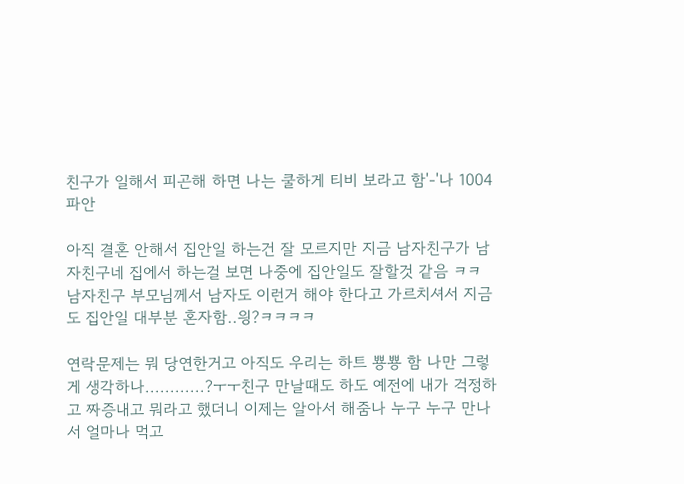친구가 일해서 피곤해 하면 나는 쿨하게 티비 보라고 함'-'나 1004 파안

아직 결혼 안해서 집안일 하는건 잘 모르지만 지금 남자친구가 남자친구네 집에서 하는걸 보면 나중에 집안일도 잘할것 같음 ㅋㅋ
남자친구 부모님께서 남자도 이런거 해야 한다고 가르치셔서 지금도 집안일 대부분 혼자함..읭?ㅋㅋㅋㅋ

연락문제는 뭐 당연한거고 아직도 우리는 하트 뿅뿅 함 나만 그렇게 생각하나............?ㅜㅜ친구 만날때도 하도 예전에 내가 걱정하고 짜증내고 뭐라고 했더니 이제는 알아서 해줌나 누구 누구 만나서 얼마나 먹고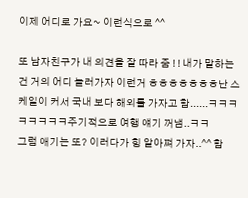이제 어디로 가요~ 이런식으로 ^^

또 남자친구가 내 의견을 잘 따라 줌 ! ! 내가 말하는건 거의 어디 놀러가자 이런거 ㅎㅎㅎㅎㅎㅎㅎ난 스케일이 커서 국내 보다 해외를 가자고 함......ㅋㅋㅋㅋㅋㅋㅋㅋ주기적으로 여행 얘기 꺼냄..ㅋㅋ
그럼 애기는 또? 이러다가 힝 알아쪄 가자..^^ 함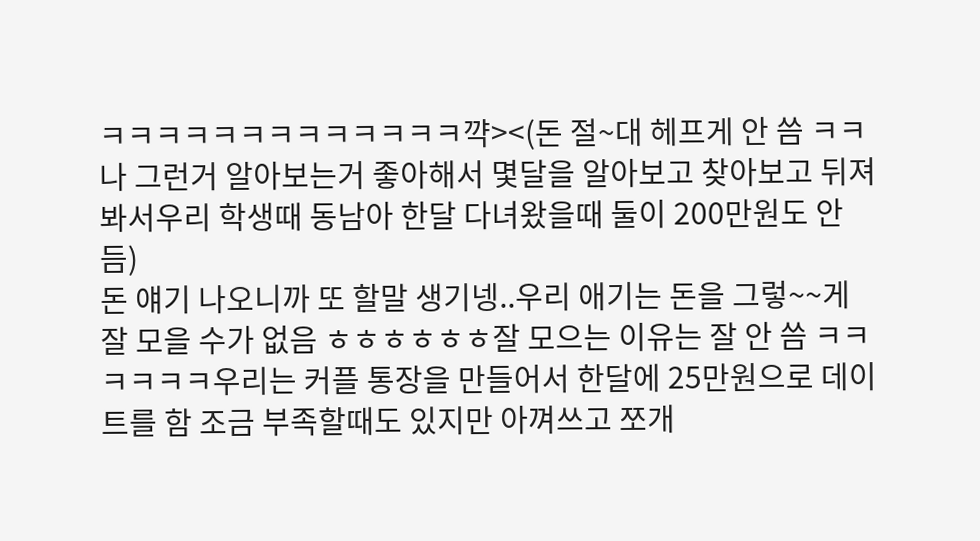ㅋㅋㅋㅋㅋㅋㅋㅋㅋㅋㅋㅋㅋ꺅><(돈 절~대 헤프게 안 씀 ㅋㅋ나 그런거 알아보는거 좋아해서 몇달을 알아보고 찾아보고 뒤져봐서우리 학생때 동남아 한달 다녀왔을때 둘이 200만원도 안듬)
돈 얘기 나오니까 또 할말 생기넹..우리 애기는 돈을 그렇~~게 잘 모을 수가 없음 ㅎㅎㅎㅎㅎㅎ잘 모으는 이유는 잘 안 씀 ㅋㅋㅋㅋㅋㅋ우리는 커플 통장을 만들어서 한달에 25만원으로 데이트를 함 조금 부족할때도 있지만 아껴쓰고 쪼개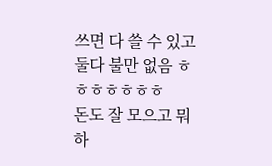쓰면 다 쓸 수 있고 둘다 불만 없음 ㅎㅎㅎㅎㅎㅎㅎ
돈도 잘 모으고 뭐 하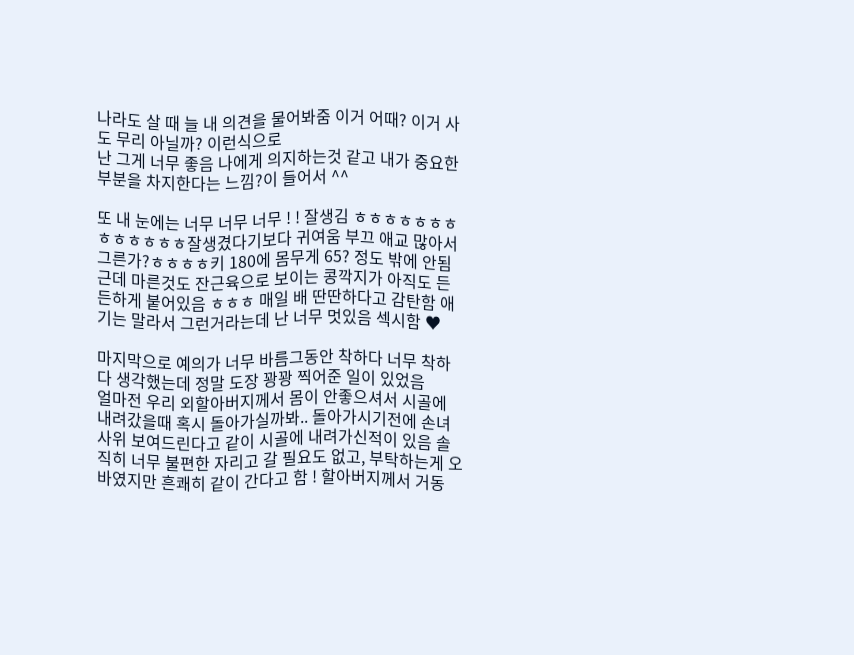나라도 살 때 늘 내 의견을 물어봐줌 이거 어때? 이거 사도 무리 아닐까? 이런식으로
난 그게 너무 좋음 나에게 의지하는것 같고 내가 중요한 부분을 차지한다는 느낌?이 들어서 ^^

또 내 눈에는 너무 너무 너무 ! ! 잘생김 ㅎㅎㅎㅎㅎㅎㅎㅎㅎㅎㅎㅎㅎ잘생겼다기보다 귀여움 부끄 애교 많아서 그른가?ㅎㅎㅎㅎ키 180에 몸무게 65? 정도 밖에 안됨 근데 마른것도 잔근육으로 보이는 콩깍지가 아직도 든든하게 붙어있음 ㅎㅎㅎ 매일 배 딴딴하다고 감탄함 애기는 말라서 그런거라는데 난 너무 멋있음 섹시함 ♥

마지막으로 예의가 너무 바름그동안 착하다 너무 착하다 생각했는데 정말 도장 꽝꽝 찍어준 일이 있었음
얼마전 우리 외할아버지께서 몸이 안좋으셔서 시골에 내려갔을때 혹시 돌아가실까봐.. 돌아가시기전에 손녀사위 보여드린다고 같이 시골에 내려가신적이 있음 솔직히 너무 불편한 자리고 갈 필요도 없고, 부탁하는게 오바였지만 흔쾌히 같이 간다고 함 ! 할아버지께서 거동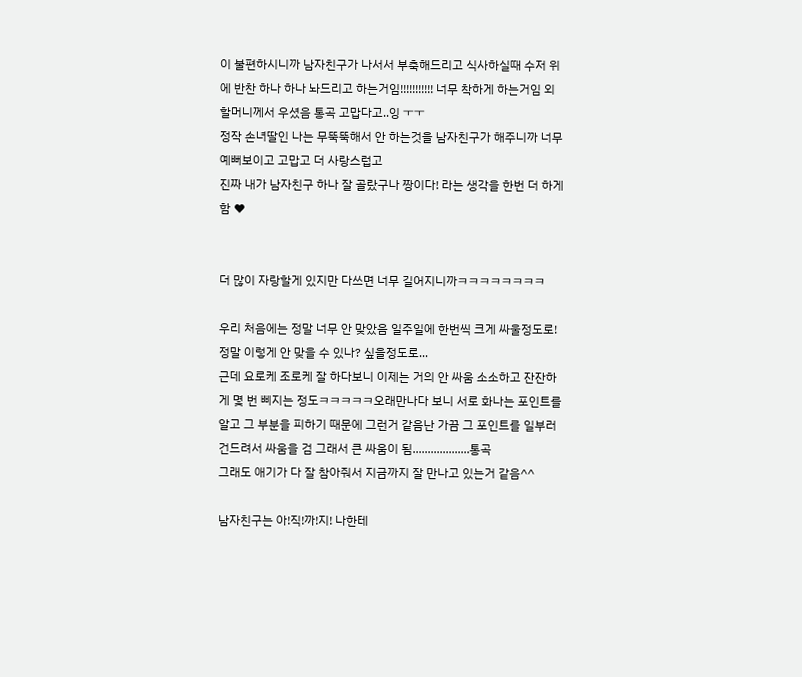이 불편하시니까 남자친구가 나서서 부축해드리고 식사하실때 수저 위에 반찬 하나 하나 놔드리고 하는거임!!!!!!!!!!! 너무 착하게 하는거임 외할머니께서 우셨음 통곡 고맙다고..잉 ㅜㅜ
정작 손녀딸인 나는 무뚝뚝해서 안 하는것을 남자친구가 해주니까 너무 예뻐보이고 고맙고 더 사랑스럽고
진짜 내가 남자친구 하나 잘 골랐구나 짱이다! 라는 생각을 한번 더 하게 함 ♥


더 많이 자랑할게 있지만 다쓰면 너무 길어지니까ㅋㅋㅋㅋㅋㅋㅋㅋ

우리 처음에는 정말 너무 안 맞았음 일주일에 한번씩 크게 싸울정도로! 정말 이렇게 안 맞을 수 있나? 싶을정도로...
근데 요로케 조로케 잘 하다보니 이제는 거의 안 싸움 소소하고 잔잔하게 몇 번 삐지는 정도ㅋㅋㅋㅋㅋ오래만나다 보니 서로 화나는 포인트를 알고 그 부분을 피하기 때문에 그런거 같음난 가끔 그 포인트를 일부러 건드려서 싸움을 검 그래서 큰 싸움이 됨...................통곡
그래도 애기가 다 잘 참아줘서 지금까지 잘 만나고 있는거 같음^^

남자친구는 아!직!까!지! 나한테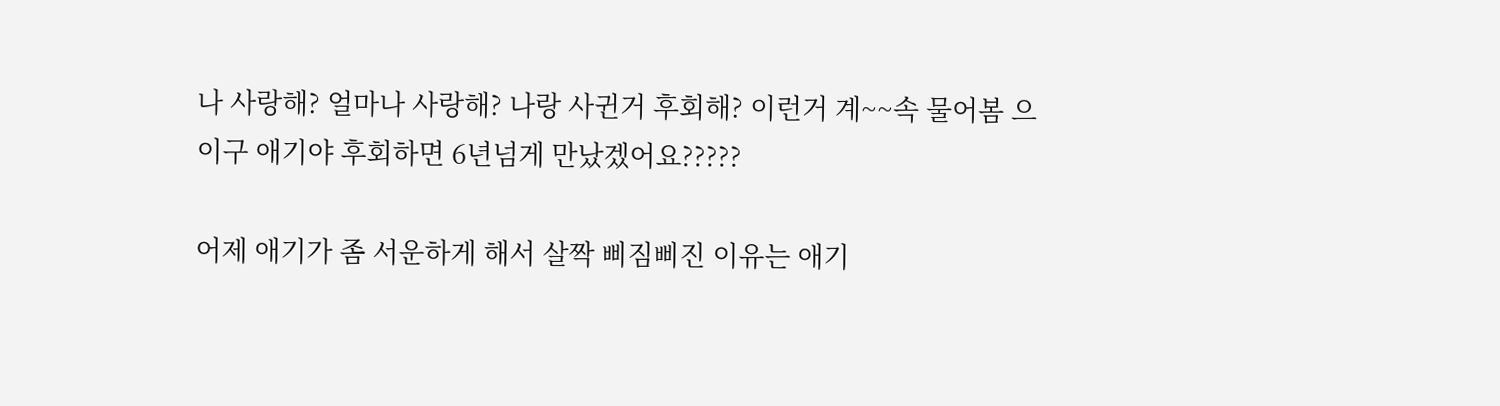나 사랑해? 얼마나 사랑해? 나랑 사귄거 후회해? 이런거 계~~속 물어봄 으이구 애기야 후회하면 6년넘게 만났겠어요?????

어제 애기가 좀 서운하게 해서 살짝 삐짐삐진 이유는 애기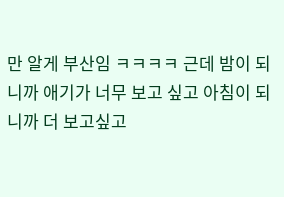만 알게 부산임 ㅋㅋㅋㅋ 근데 밤이 되니까 애기가 너무 보고 싶고 아침이 되니까 더 보고싶고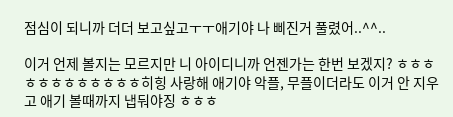점심이 되니까 더더 보고싶고ㅜㅜ애기야 나 삐진거 풀렸어..^^..

이거 언제 볼지는 모르지만 니 아이디니까 언젠가는 한번 보겠지? ㅎㅎㅎㅎㅎㅎㅎㅎㅎㅎㅎㅎ히힝 사랑해 애기야 악플, 무플이더라도 이거 안 지우고 애기 볼때까지 냅둬야징 ㅎㅎㅎ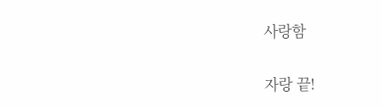사랑함

자랑 끝!